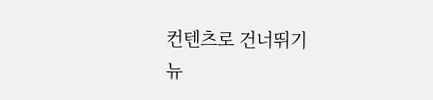컨텐츠로 건너뛰기
뉴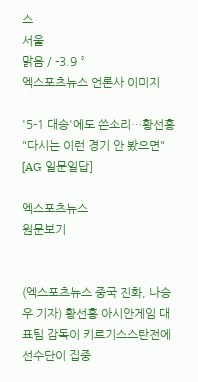스
서울
맑음 / -3.9 °
엑스포츠뉴스 언론사 이미지

'5-1 대승'에도 쓴소리…황선홍 "다시는 이런 경기 안 봤으면" [AG 일문일답]

엑스포츠뉴스
원문보기


(엑스포츠뉴스 중국 진화, 나승우 기자) 황선홍 아시안게임 대표팀 감독이 키르기스스탄전에 선수단이 집중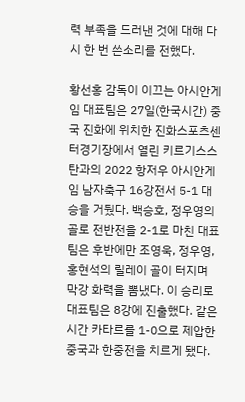력 부족을 드러낸 것에 대해 다시 한 번 쓴소리를 전했다.

황선홍 감독이 이끄는 아시안게임 대표팀은 27일(한국시간) 중국 진화에 위치한 진화스포츠센터경기장에서 열린 키르기스스탄과의 2022 항저우 아시안게임 남자축구 16강전서 5-1 대승을 거뒀다. 백승호, 정우영의 골로 전반전을 2-1로 마친 대표팀은 후반에만 조영욱, 정우영, 홍현석의 릴레이 골이 터지며 막강 화력을 뽐냈다. 이 승리로 대표팀은 8강에 진출했다. 같은 시간 카타르를 1-0으로 제압한 중국과 한중전을 치르게 됐다.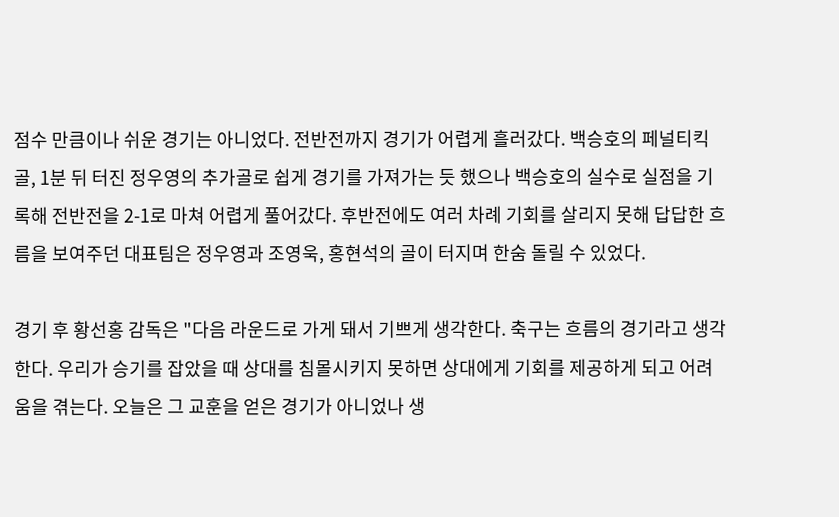점수 만큼이나 쉬운 경기는 아니었다. 전반전까지 경기가 어렵게 흘러갔다. 백승호의 페널티킥 골, 1분 뒤 터진 정우영의 추가골로 쉽게 경기를 가져가는 듯 했으나 백승호의 실수로 실점을 기록해 전반전을 2-1로 마쳐 어렵게 풀어갔다. 후반전에도 여러 차례 기회를 살리지 못해 답답한 흐름을 보여주던 대표팀은 정우영과 조영욱, 홍현석의 골이 터지며 한숨 돌릴 수 있었다.

경기 후 황선홍 감독은 "다음 라운드로 가게 돼서 기쁘게 생각한다. 축구는 흐름의 경기라고 생각한다. 우리가 승기를 잡았을 때 상대를 침몰시키지 못하면 상대에게 기회를 제공하게 되고 어려움을 겪는다. 오늘은 그 교훈을 얻은 경기가 아니었나 생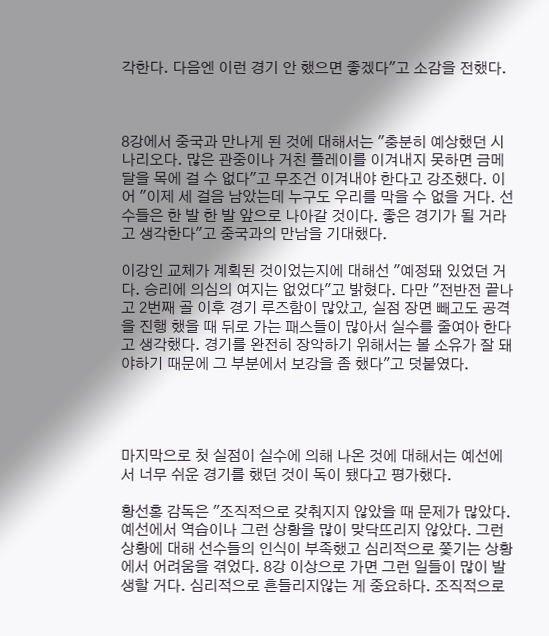각한다. 다음엔 이런 경기 안 했으면 좋겠다"고 소감을 전했다.



8강에서 중국과 만나게 된 것에 대해서는 "충분히 예상했던 시나리오다. 많은 관중이나 거친 플레이를 이겨내지 못하면 금메달을 목에 걸 수 없다"고 무조건 이겨내야 한다고 강조했다. 이어 "이제 세 걸음 남았는데 누구도 우리를 막을 수 없을 거다. 선수들은 한 발 한 발 앞으로 나아갈 것이다. 좋은 경기가 될 거라고 생각한다"고 중국과의 만남을 기대했다.

이강인 교체가 계획된 것이었는지에 대해선 "예정돼 있었던 거다. 승리에 의심의 여지는 없었다"고 밝혔다. 다만 "전반전 끝나고 2번째 골 이후 경기 루즈함이 많았고, 실점 장면 빼고도 공격을 진행 했을 때 뒤로 가는 패스들이 많아서 실수를 줄여아 한다고 생각했다. 경기를 완전히 장악하기 위해서는 볼 소유가 잘 돼야하기 때문에 그 부분에서 보강을 좀 했다"고 덧붙였다.




마지막으로 첫 실점이 실수에 의해 나온 것에 대해서는 예선에서 너무 쉬운 경기를 했던 것이 독이 됐다고 평가했다.

황선홍 감독은 "조직적으로 갖춰지지 않았을 때 문제가 많았다. 예선에서 역습이나 그런 상황을 많이 맞닥뜨리지 않았다. 그런 상황에 대해 선수들의 인식이 부족했고 심리적으로 쫓기는 상황에서 어려움을 겪었다. 8강 이상으로 가면 그런 일들이 많이 발생할 거다. 심리적으로 흔들리지않는 게 중요하다. 조직적으로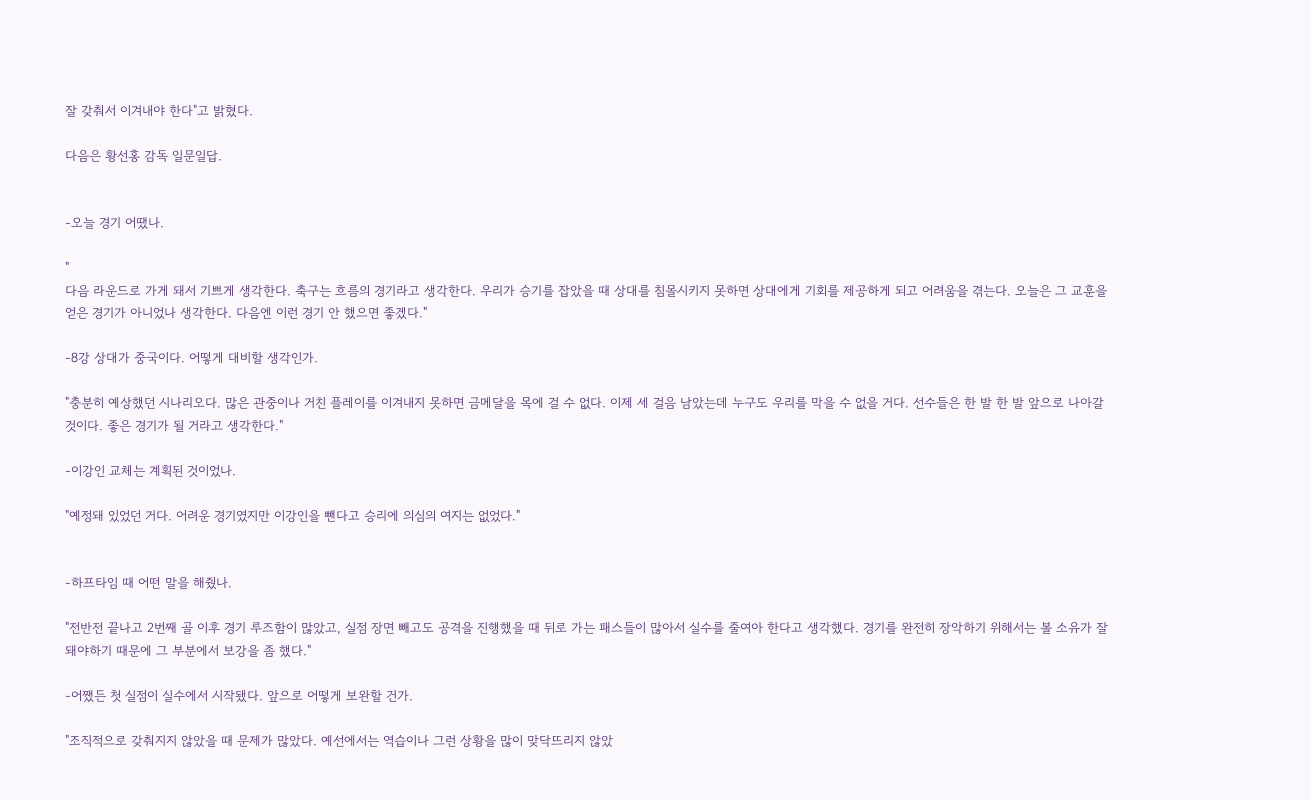잘 갖춰서 이겨내야 한다"고 밝혔다.

다음은 황선홍 감독 일문일답.


-오늘 경기 어땠나.

"
다음 라운드로 가게 돼서 기쁘게 생각한다. 축구는 흐름의 경기라고 생각한다. 우리가 승기를 잡았을 때 상대를 침몰시키지 못하면 상대에게 기회를 제공하게 되고 어려움을 겪는다. 오늘은 그 교훈을 얻은 경기가 아니었나 생각한다. 다음엔 이런 경기 안 했으면 좋겠다."

-8강 상대가 중국이다. 어떻게 대비할 생각인가.

"충분히 예상했던 시나리오다. 많은 관중이나 거친 플레이를 이겨내지 못하면 금메달을 목에 걸 수 없다. 이제 세 걸음 남았는데 누구도 우리를 막을 수 없을 거다. 선수들은 한 발 한 발 앞으로 나아갈 것이다. 좋은 경기가 될 거라고 생각한다."

-이강인 교체는 계획된 것이었나.

"예정돼 있었던 거다. 어려운 경기였지만 이강인을 뺀다고 승리에 의심의 여지는 없었다."


-하프타임 때 어떤 말을 해줬나.

"전반전 끝나고 2번째 골 이후 경기 루즈함이 많았고, 실점 장면 빼고도 공격을 진행했을 때 뒤로 가는 패스들이 많아서 실수를 줄여아 한다고 생각했다. 경기를 완전히 장악하기 위해서는 볼 소유가 잘 돼야하기 때문에 그 부분에서 보강을 좀 했다."

-어쨌든 첫 실점이 실수에서 시작됐다. 앞으로 어떻게 보완할 건가.

"조직적으로 갖춰지지 않았을 때 문제가 많았다. 예선에서는 역습이나 그런 상황을 많이 맞닥뜨리지 않았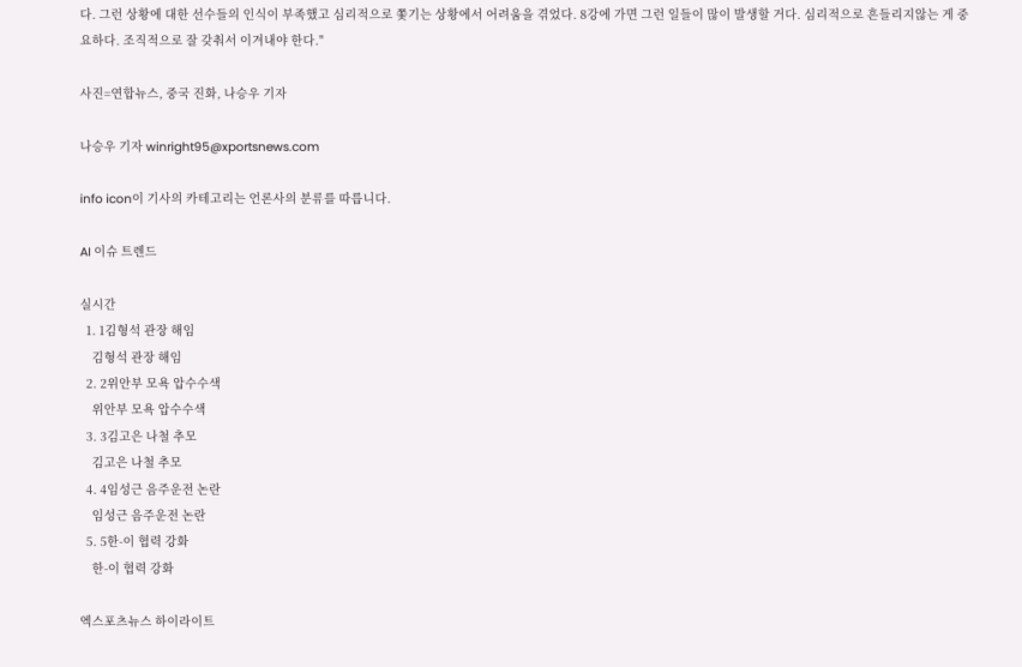다. 그런 상황에 대한 선수들의 인식이 부족했고 심리적으로 쫓기는 상황에서 어려움을 겪었다. 8강에 가면 그런 일들이 많이 발생할 거다. 심리적으로 흔들리지않는 게 중요하다. 조직적으로 잘 갖춰서 이겨내야 한다."

사진=연합뉴스, 중국 진화, 나승우 기자

나승우 기자 winright95@xportsnews.com

info icon이 기사의 카테고리는 언론사의 분류를 따릅니다.

AI 이슈 트렌드

실시간
  1. 1김형석 관장 해임
    김형석 관장 해임
  2. 2위안부 모욕 압수수색
    위안부 모욕 압수수색
  3. 3김고은 나철 추모
    김고은 나철 추모
  4. 4임성근 음주운전 논란
    임성근 음주운전 논란
  5. 5한-이 협력 강화
    한-이 협력 강화

엑스포츠뉴스 하이라이트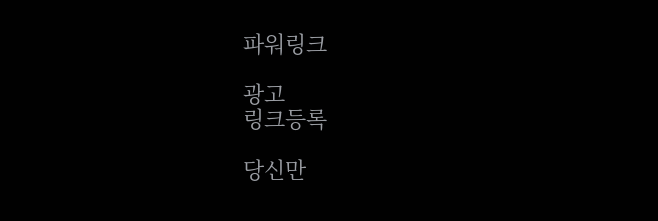파워링크

광고
링크등록

당신만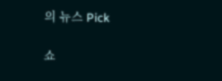의 뉴스 Pick

쇼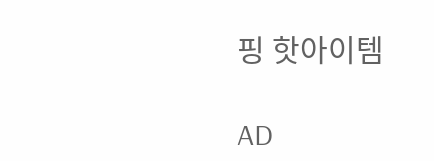핑 핫아이템

AD